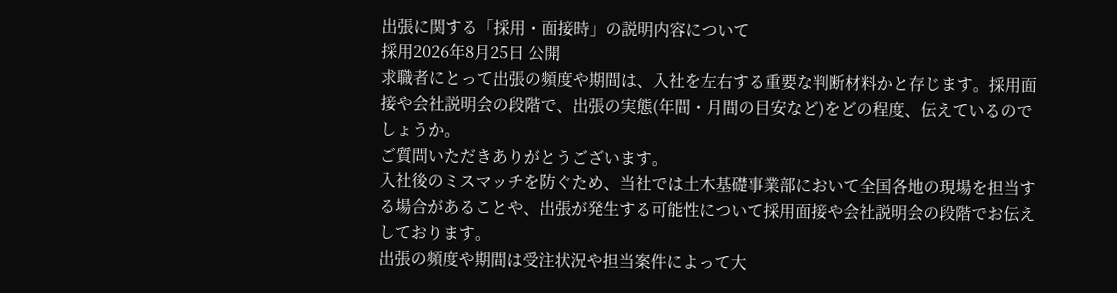出張に関する「採用・面接時」の説明内容について
採用2026年8月25日 公開
求職者にとって出張の頻度や期間は、入社を左右する重要な判断材料かと存じます。採用面接や会社説明会の段階で、出張の実態(年間・月間の目安など)をどの程度、伝えているのでしょうか。
ご質問いただきありがとうございます。
入社後のミスマッチを防ぐため、当社では土木基礎事業部において全国各地の現場を担当する場合があることや、出張が発生する可能性について採用面接や会社説明会の段階でお伝えしております。
出張の頻度や期間は受注状況や担当案件によって大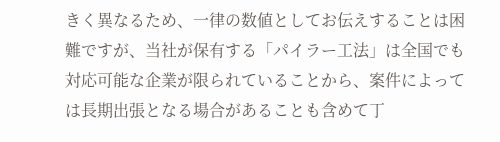きく異なるため、一律の数値としてお伝えすることは困難ですが、当社が保有する「パイラー工法」は全国でも対応可能な企業が限られていることから、案件によっては長期出張となる場合があることも含めて丁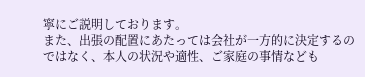寧にご説明しております。
また、出張の配置にあたっては会社が一方的に決定するのではなく、本人の状況や適性、ご家庭の事情なども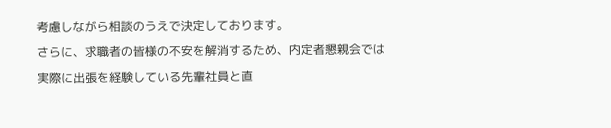考慮しながら相談のうえで決定しております。
さらに、求職者の皆様の不安を解消するため、内定者懇親会では実際に出張を経験している先輩社員と直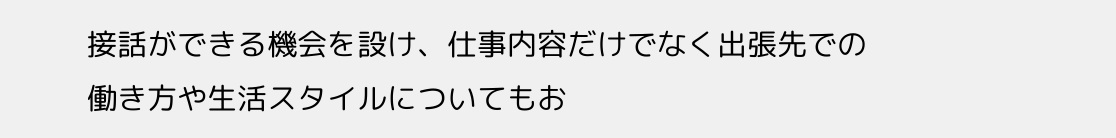接話ができる機会を設け、仕事内容だけでなく出張先での働き方や生活スタイルについてもお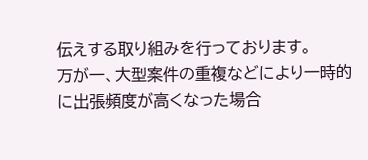伝えする取り組みを行っております。
万が一、大型案件の重複などにより一時的に出張頻度が高くなった場合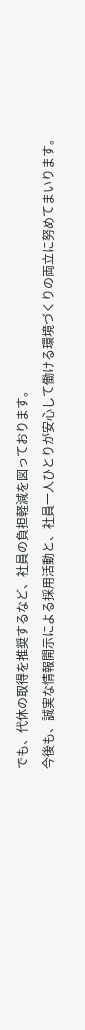でも、代休の取得を推奨するなど、社員の負担軽減を図っております。
今後も、誠実な情報開示による採用活動と、社員一人ひとりが安心して働ける環境づくりの両立に努めてまいります。